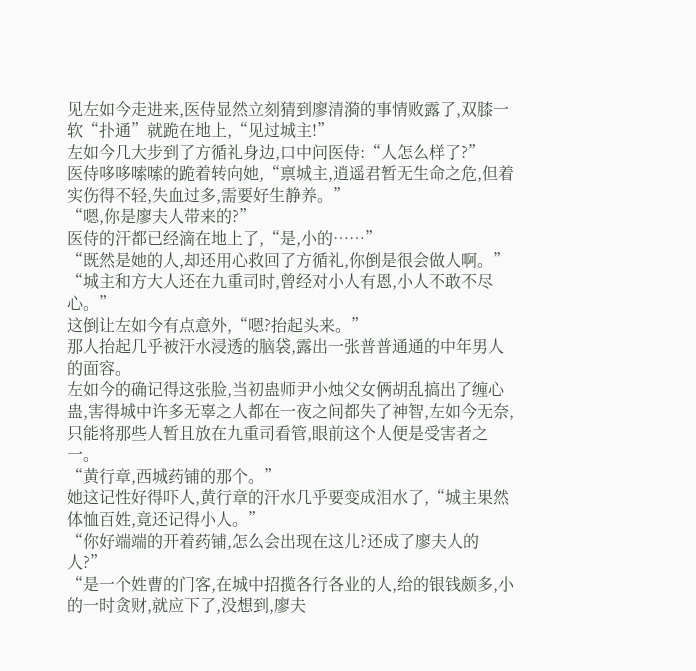见左如今走进来,医侍显然立刻猜到廖清漪的事情败露了,双膝一软“扑通”就跪在地上,“见过城主!”
左如今几大步到了方循礼身边,口中问医侍:“人怎么样了?”
医侍哆哆嗦嗦的跪着转向她,“禀城主,逍遥君暂无生命之危,但着实伤得不轻,失血过多,需要好生静养。”
“嗯,你是廖夫人带来的?”
医侍的汗都已经滴在地上了,“是,小的……”
“既然是她的人,却还用心救回了方循礼,你倒是很会做人啊。”
“城主和方大人还在九重司时,曾经对小人有恩,小人不敢不尽心。”
这倒让左如今有点意外,“嗯?抬起头来。”
那人抬起几乎被汗水浸透的脑袋,露出一张普普通通的中年男人的面容。
左如今的确记得这张脸,当初蛊师尹小烛父女俩胡乱搞出了缠心蛊,害得城中许多无辜之人都在一夜之间都失了神智,左如今无奈,只能将那些人暂且放在九重司看管,眼前这个人便是受害者之一。
“黄行章,西城药铺的那个。”
她这记性好得吓人,黄行章的汗水几乎要变成泪水了,“城主果然体恤百姓,竟还记得小人。”
“你好端端的开着药铺,怎么会出现在这儿?还成了廖夫人的人?”
“是一个姓曹的门客,在城中招揽各行各业的人,给的银钱颇多,小的一时贪财,就应下了,没想到,廖夫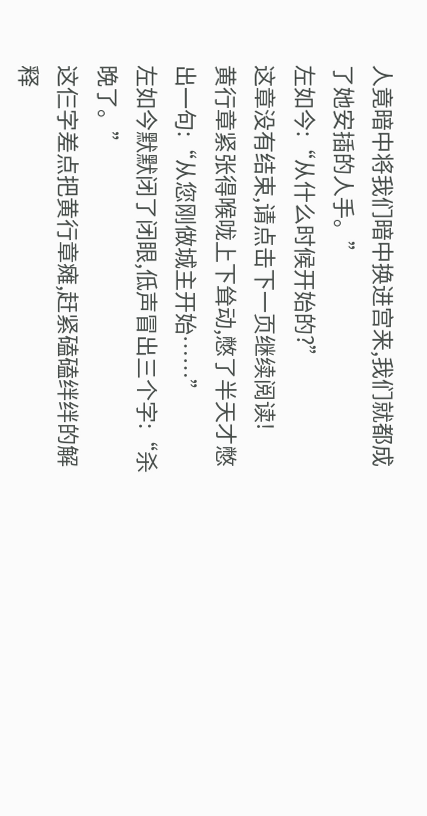人竟暗中将我们暗中换进宫来,我们就都成了她安插的人手。”
左如今:“从什么时候开始的?”
这章没有结束,请点击下一页继续阅读!
黄行章紧张得喉咙上下耸动,憋了半天才憋出一句:“从您刚做城主开始……”
左如今默默闭了闭眼,低声冒出三个字:“杀晚了。”
这仨字差点把黄行章瘫,赶紧磕磕绊绊的解释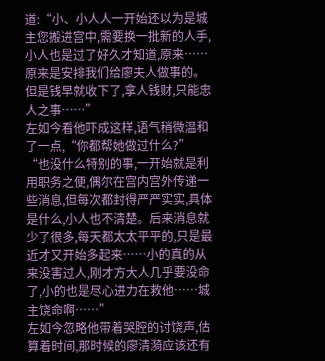道:“小、小人人一开始还以为是城主您搬进宫中,需要换一批新的人手,小人也是过了好久才知道,原来……原来是安排我们给廖夫人做事的。但是钱早就收下了,拿人钱财,只能忠人之事……”
左如今看他吓成这样,语气稍微温和了一点,“你都帮她做过什么?”
“也没什么特别的事,一开始就是利用职务之便,偶尔在宫内宫外传递一些消息,但每次都封得严严实实,具体是什么,小人也不清楚。后来消息就少了很多,每天都太太平平的,只是最近才又开始多起来……小的真的从来没害过人,刚才方大人几乎要没命了,小的也是尽心进力在救他……城主饶命啊……”
左如今忽略他带着哭腔的讨饶声,估算着时间,那时候的廖清漪应该还有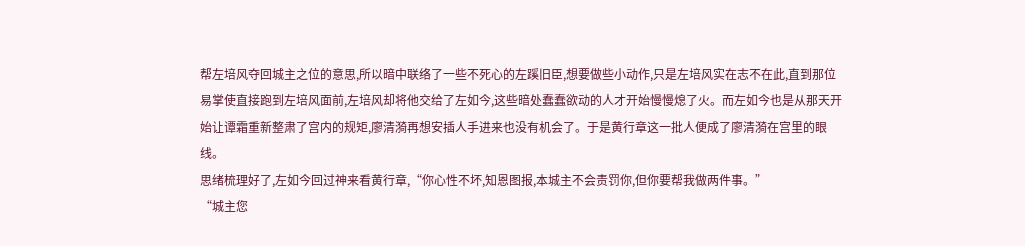帮左培风夺回城主之位的意思,所以暗中联络了一些不死心的左蹊旧臣,想要做些小动作,只是左培风实在志不在此,直到那位易掌使直接跑到左培风面前,左培风却将他交给了左如今,这些暗处蠢蠢欲动的人才开始慢慢熄了火。而左如今也是从那天开始让谭霜重新整肃了宫内的规矩,廖清漪再想安插人手进来也没有机会了。于是黄行章这一批人便成了廖清漪在宫里的眼线。
思绪梳理好了,左如今回过神来看黄行章,“你心性不坏,知恩图报,本城主不会责罚你,但你要帮我做两件事。”
“城主您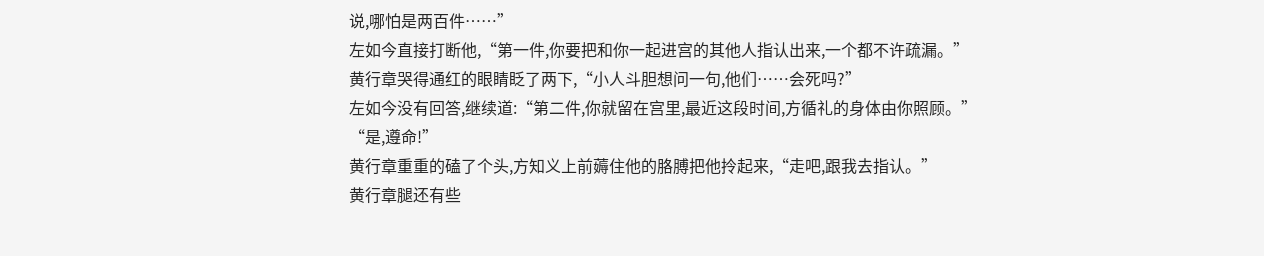说,哪怕是两百件……”
左如今直接打断他,“第一件,你要把和你一起进宫的其他人指认出来,一个都不许疏漏。”
黄行章哭得通红的眼睛眨了两下,“小人斗胆想问一句,他们……会死吗?”
左如今没有回答,继续道:“第二件,你就留在宫里,最近这段时间,方循礼的身体由你照顾。”
“是,遵命!”
黄行章重重的磕了个头,方知义上前薅住他的胳膊把他拎起来,“走吧,跟我去指认。”
黄行章腿还有些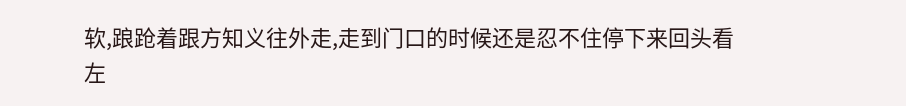软,踉跄着跟方知义往外走,走到门口的时候还是忍不住停下来回头看左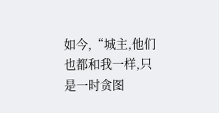如今,“城主,他们也都和我一样,只是一时贪图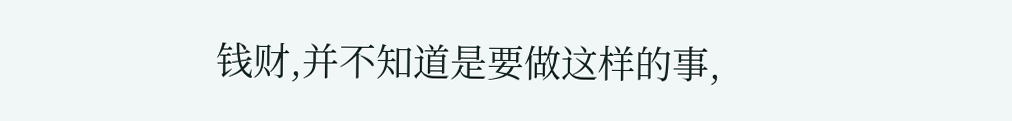钱财,并不知道是要做这样的事,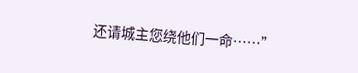还请城主您绕他们一命……”